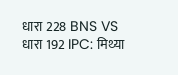धारा 228 BNS VS धारा 192 IPC: मिथ्या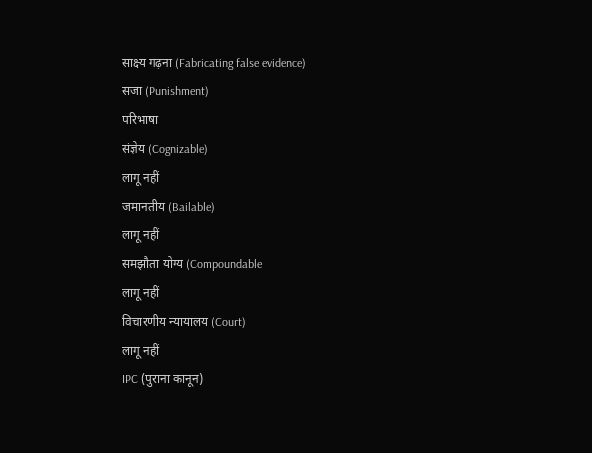साक्ष्य गढ़ना (Fabricating false evidence)
सजा (Punishment)
परिभाषा
संज्ञेय (Cognizable)
लागू नहीं
जमानतीय (Bailable)
लागू नहीं
समझौता योग्य (Compoundable
लागू नहीं
विचारणीय न्यायालय (Court)
लागू नहीं
IPC (पुराना कानून)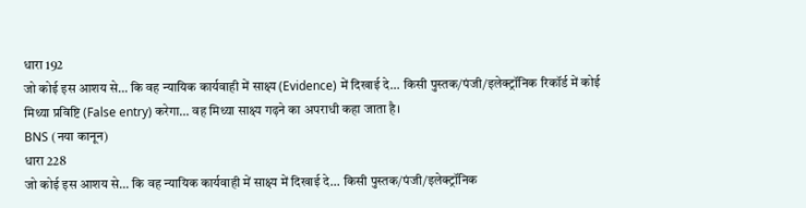धारा 192
जो कोई इस आशय से… कि वह न्यायिक कार्यवाही में साक्ष्य (Evidence) में दिखाई दे… किसी पुस्तक/पंजी/इलेक्ट्रॉनिक रिकॉर्ड में कोई मिथ्या प्रविष्टि (False entry) करेगा… वह मिथ्या साक्ष्य गढ़ने का अपराधी कहा जाता है।
BNS (नया कानून)
धारा 228
जो कोई इस आशय से… कि वह न्यायिक कार्यवाही में साक्ष्य में दिखाई दे… किसी पुस्तक/पंजी/इलेक्ट्रॉनिक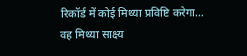रिकॉर्ड में कोई मिथ्या प्रविष्टि करेगा… वह मिथ्या साक्ष्य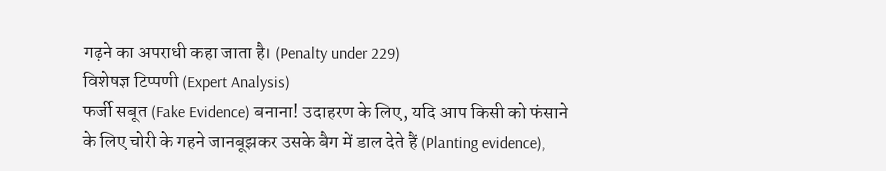गढ़ने का अपराधी कहा जाता है। (Penalty under 229)
विशेषज्ञ टिप्पणी (Expert Analysis)
फर्जी सबूत (Fake Evidence) बनाना! उदाहरण के लिए, यदि आप किसी को फंसाने के लिए चोरी के गहने जानबूझकर उसके बैग में डाल देते हैं (Planting evidence),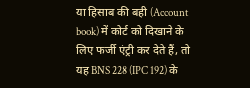या हिसाब की बही (Account book) में कोर्ट को दिखाने के लिए फर्जी एंट्री कर देते हैं, तो यह BNS 228 (IPC 192) के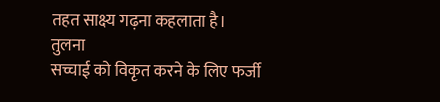तहत साक्ष्य गढ़ना कहलाता है।
तुलना
सच्चाई को विकृत करने के लिए फर्जी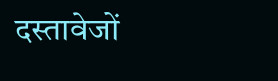दस्तावेजों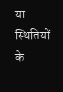या स्थितियों के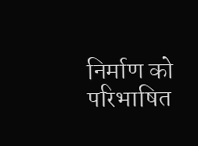निर्माण को परिभाषित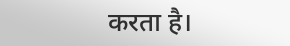करता है।